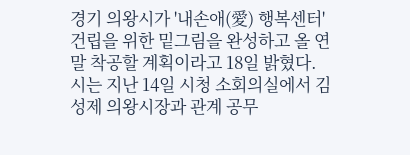경기 의왕시가 '내손애(愛) 행복센터' 건립을 위한 밑그림을 완성하고 올 연말 착공할 계획이라고 18일 밝혔다.
시는 지난 14일 시청 소회의실에서 김성제 의왕시장과 관계 공무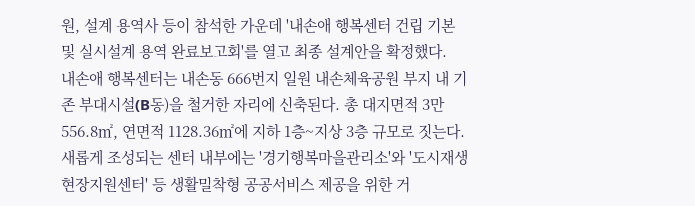원, 설계 용역사 등이 참석한 가운데 '내손애 행복센터 건립 기본 및 실시설계 용역 완료보고회'를 열고 최종 설계안을 확정했다.
내손애 행복센터는 내손동 666번지 일원 내손체육공원 부지 내 기존 부대시설(B동)을 철거한 자리에 신축된다. 총 대지면적 3만556.8㎡, 연면적 1128.36㎡에 지하 1층~지상 3층 규모로 짓는다.
새롭게 조성되는 센터 내부에는 '경기행복마을관리소'와 '도시재생 현장지원센터' 등 생활밀착형 공공서비스 제공을 위한 거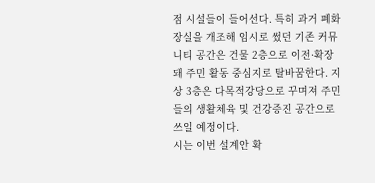점 시설들이 들어선다. 특히 과거 폐화장실을 개조해 임시로 썼던 기존 커뮤니티 공간은 건물 2층으로 이전·확장돼 주민 활동 중심지로 탈바꿈한다. 지상 3층은 다목적강당으로 꾸며져 주민들의 생활체육 및 건강증진 공간으로 쓰일 예정이다.
시는 이번 설계안 확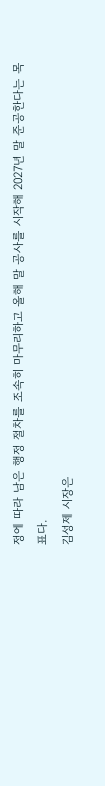정에 따라 남은 행정 절차를 조속히 마무리하고 올해 말 공사를 시작해 2027년 말 준공한다는 목표다.
김성제 시장은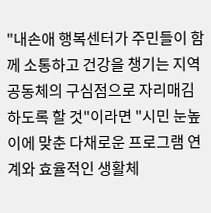"내손애 행복센터가 주민들이 함께 소통하고 건강을 챙기는 지역 공동체의 구심점으로 자리매김하도록 할 것"이라면 "시민 눈높이에 맞춘 다채로운 프로그램 연계와 효율적인 생활체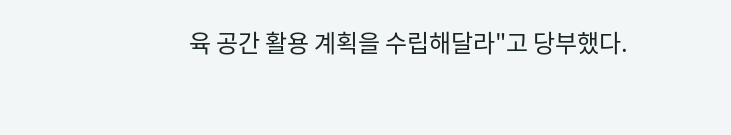육 공간 활용 계획을 수립해달라"고 당부했다.